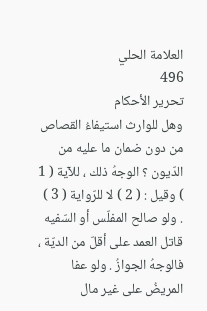العلامة الحلي
496
تحرير الأحكام
وهل للوارث استيفاءُ القصاص من دون ضمان ما عليه من الدّيون ؟ الوجهُ ذلك ، للآية ( 1 ) وقيل : ( 2 ) لا للرّواية ( 3 ) . ولو صالح المفلّس أو السّفيه قاتل العمد على أقلّ من الديّة ، فالوجهُ الجوازُ . ولو عفا المريضُ على غير مال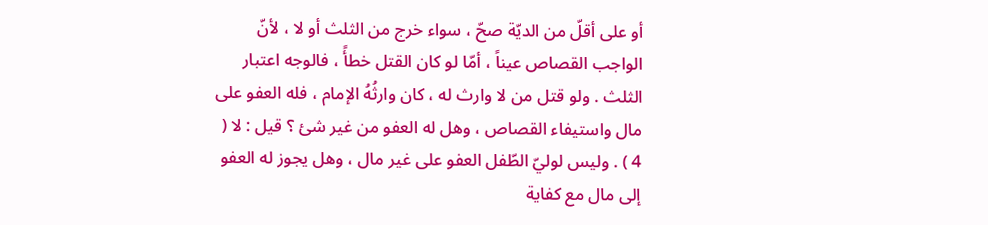أو على أقلّ من الديّة صحّ ، سواء خرج من الثلث أو لا ، لأنّ الواجب القصاص عيناً ، أمّا لو كان القتل خطأً ، فالوجه اعتبار الثلث . ولو قتل من لا وارث له ، كان وارثُهُ الإمام ، فله العفو على مال واستيفاء القصاص ، وهل له العفو من غير شئ ؟ قيل : لا ( 4 ) . وليس لوليّ الطّفل العفو على غير مال ، وهل يجوز له العفو إلى مال مع كفاية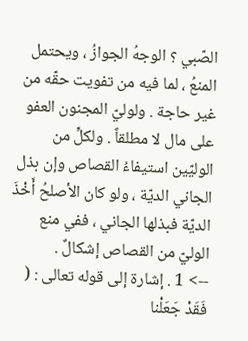الصّبي ؟ الوجهُ الجوازُ ، ويحتمل المنعُ ، لما فيه من تفويت حقّه من غير حاجة . ولوليّ المجنون العفو على مال لا مطلقاً . ولكلٍّ من الوليّين استيفاءُ القصاص وإن بذل الجاني الديّة ، ولو كان الأصلحُ أَخْذَ الديّة فبذلها الجاني ، ففي منع الوليّ من القصاص إشكالٌ .
--> 1 . إشارة إلى قوله تعالى : ( فَقَدْ جَعَلْنا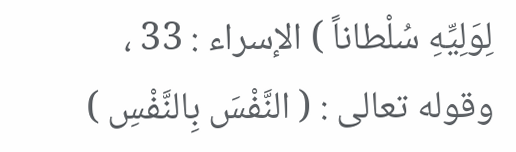لِوَلِيِّهِ سُلْطاناً ) الإسراء : 33 ، وقوله تعالى : ( النَّفْسَ بِالنَّفْسِ )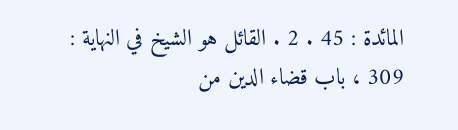المائدة : 45 . 2 . القائل هو الشيخ في النهاية : 309 ، باب قضاء الدين من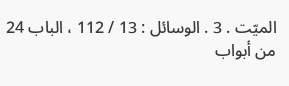الميّت . 3 . الوسائل : 13 / 112 ، الباب 24 من أبواب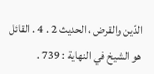الدّين والقرض ، الحديث 2 . 4 . القائل هو الشيخ في النهاية : 739 .